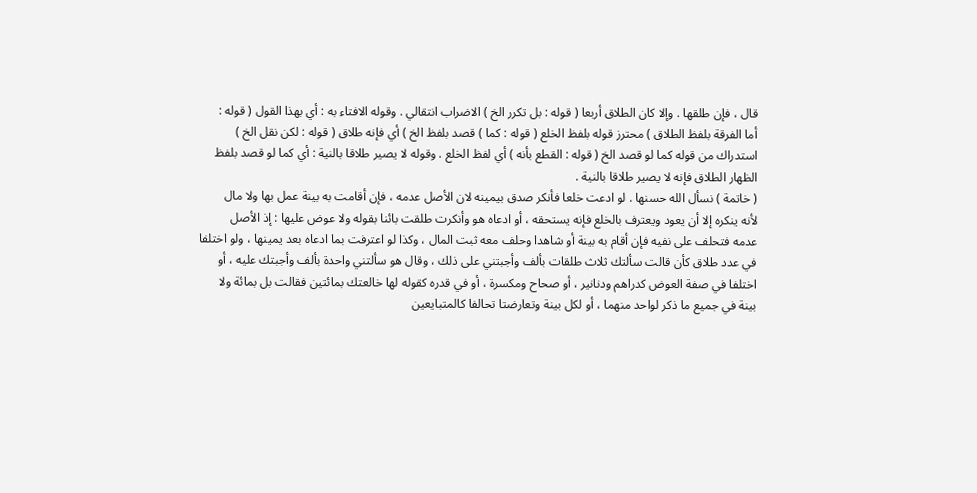قال ، فإن طلقها . وإلا كان الطلاق أربعا ( قوله : بل تكرر الخ ) الاضراب انتقالي . وقوله الافتاء به : أي بهذا القول ( قوله :
أما الفرقة بلفظ الطلاق ) محترز قوله بلفظ الخلع ( قوله : كما ) قصد بلفظ الخ ) أي فإنه طلاق ( قوله : لكن نقل الخ )
استدراك من قوله كما لو قصد الخ ( قوله : القطع بأنه ) أي لفظ الخلع . وقوله لا يصير طلاقا بالنية : أي كما لو قصد بلفظ
الظهار الطلاق فإنه لا يصير طلاقا بالنية .
( خاتمة ) نسأل الله حسنها . لو ادعت خلعا فأنكر صدق بيمينه لان الأصل عدمه ، فإن أقامت به بينة عمل بها ولا مال
لأنه ينكره إلا أن يعود ويعترف بالخلع فإنه يستحقه ، أو ادعاه هو وأنكرت طلقت بائنا بقوله ولا عوض عليها : إذ الأصل
عدمه فتحلف على نفيه فإن أقام به بينة أو شاهدا وحلف معه ثبت المال ، وكذا لو اعترفت بما ادعاه بعد يمينها ، ولو اختلفا
في عدد طلاق كأن قالت سألتك ثلاث طلقات بألف وأجبتني على ذلك ، وقال هو سألتني واحدة بألف وأجبتك عليه ، أو
اختلفا في صفة العوض كدراهم ودنانير ، أو صحاح ومكسرة ، أو في قدره كقوله لها خالعتك بمائتين فقالت بل بمائة ولا
بينة في جميع ما ذكر لواحد منهما ، أو لكل بينة وتعارضتا تحالفا كالمتبايعين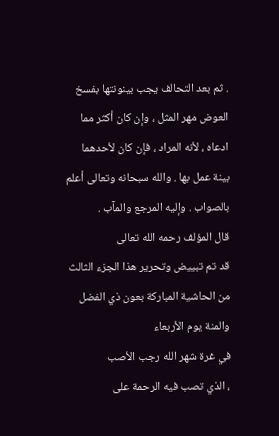. ثم بعد التحالف يجب بينونتها بفسخ
العوض مهر المثل ، وإن كان أكثر مما ادعاه ، لأنه المراد ، فإن كان لأحدهما بينة عمل بها . والله سبحانه وتعالى أعلم
بالصواب . وإليه المرجع والمآب .
قال المؤلف رحمه الله تعالى
قد تم تبييض وتحرير هذا الجزء الثالث من الحاشية المباركة بعون ذي الفضل والمنة يوم الأربعاء
في غرة شهر الله رجب الأصب
، الذي تصب فيه الرحمة على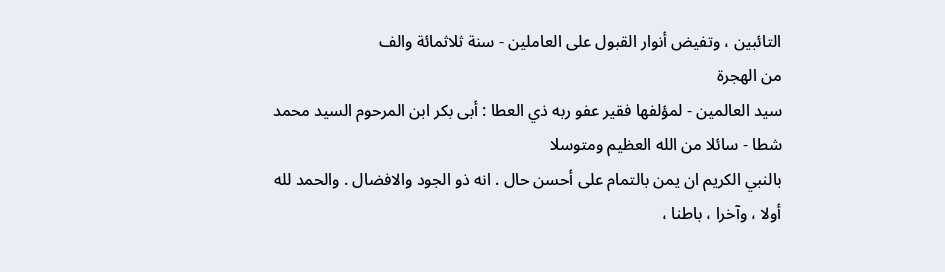التائبين ، وتفيض أنوار القبول على العاملين - سنة ثلاثمائة والف
من الهجرة
سيد العالمين - لمؤلفها فقير عفو ربه ذي العطا : أبى بكر ابن المرحوم السيد محمد شطا - سائلا من الله العظيم ومتوسلا
بالنبي الكريم ان يمن بالتمام على أحسن حال . انه ذو الجود والافضال . والحمد لله أولا ، وآخرا ، باطنا ،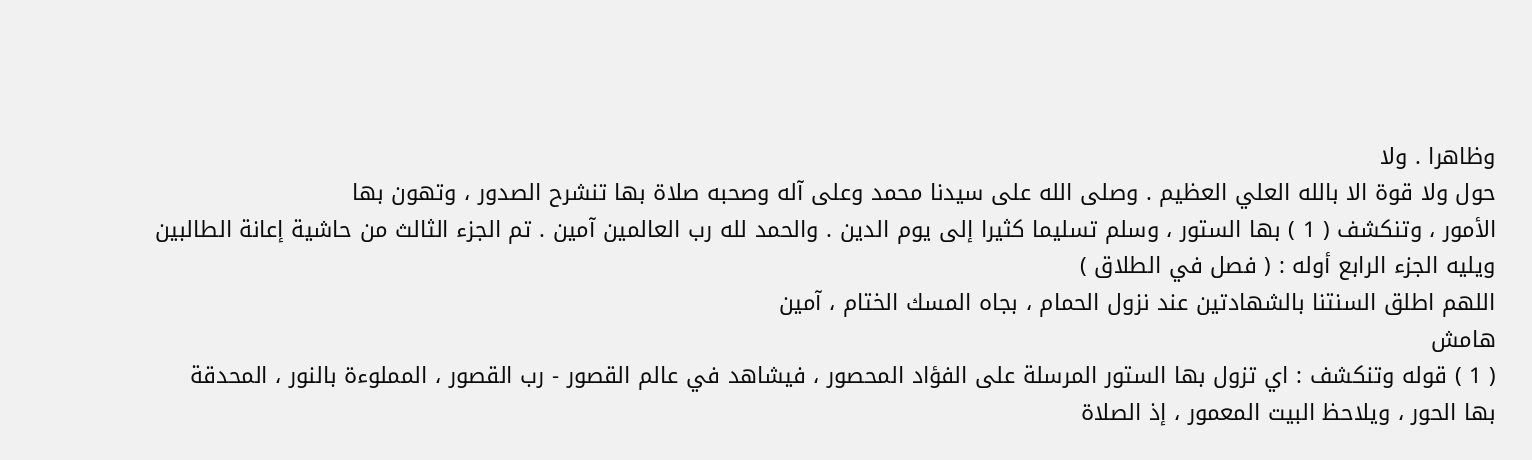وظاهرا . ولا
حول ولا قوة الا بالله العلي العظيم . وصلى الله على سيدنا محمد وعلى آله وصحبه صلاة بها تنشرح الصدور ، وتهون بها
الأمور ، وتنكشف ( 1 ) بها الستور ، وسلم تسليما كثيرا إلى يوم الدين . والحمد لله رب العالمين آمين . تم الجزء الثالث من حاشية إعانة الطالبين
ويليه الجزء الرابع أوله : ( فصل في الطلاق )
اللهم اطلق السنتنا بالشهادتين عند نزول الحمام ، بجاه المسك الختام ، آمين
هامش
( 1 ) قوله وتنكشف : اي تزول بها الستور المرسلة على الفؤاد المحصور ، فيشاهد في عالم القصور - رب القصور ، المملوءة بالنور ، المحدقة
بها الحور ، ويلاحظ البيت المعمور ، إذ الصلاة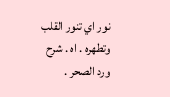نور اي تنور القلب وتطهره . اه . شرح ورد الصحر .